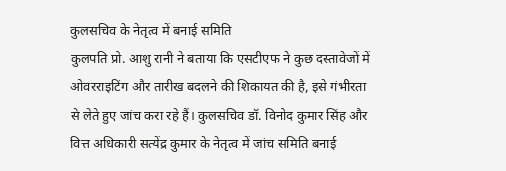कुलसचिव के नेतृत्व में बनाई समिति
कुलपति प्रो. आशु रानी ने बताया कि एसटीएफ ने कुछ दस्तावेजों में ओवरराइटिंग और तारीख बदलने की शिकायत की है, इसे गंभीरता से लेते हुए जांच करा रहे हैं। कुलसचिव डॉ. विनोद कुमार सिंह और वित्त अधिकारी सत्येंद्र कुमार के नेतृत्व में जांच समिति बनाई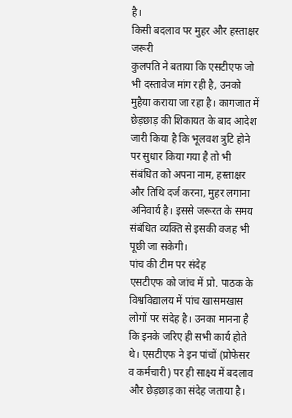है।
किसी बदलाव पर मुहर और हस्ताक्षर जरूरी
कुलपति ने बताया कि एसटीएफ जो भी दस्तावेज मांग रही है, उनको मुहैया कराया जा रहा है। कागजात में छेड़छाड़ की शिकायत के बाद आदेश जारी किया है कि भूलवश त्रुटि होने पर सुधार किया गया है तो भी संबंधित को अपना नाम, हस्ताक्षर और तिथि दर्ज करना, मुहर लगाना अनिवार्य है। इससे जरूरत के समय संबंधित व्यक्ति से इसकी वजह भी पूछी जा सकेगी।
पांच की टीम पर संदेह
एसटीएफ को जांच में प्रो. पाठक के विश्वविद्यालय में पांच खासमखास लोगों पर संदेह है। उनका मानना है कि इनके जरिए ही सभी कार्य होते थे। एसटीएफ ने इन पांचों (प्रोफेसर व कर्मचारी) पर ही साक्ष्य में बदलाव और छेड़छाड़ का संदेह जताया है।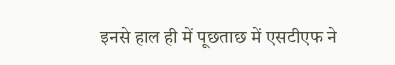इनसे हाल ही में पूछताछ में एसटीएफ ने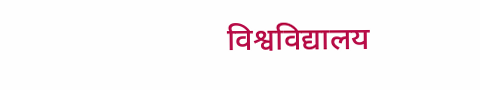विश्वविद्यालय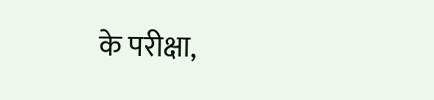के परीक्षा,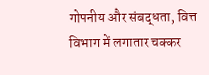गोपनीय और संबद्धता, वित्त विभाग में लगातार चक्कर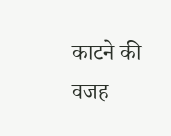काटने की वजह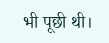भी पूछी थी।